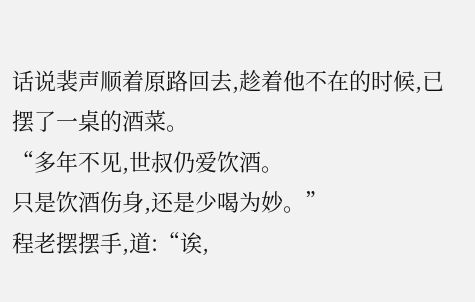话说裴声顺着原路回去,趁着他不在的时候,已摆了一桌的酒菜。
“多年不见,世叔仍爱饮酒。
只是饮酒伤身,还是少喝为妙。”
程老摆摆手,道:“诶,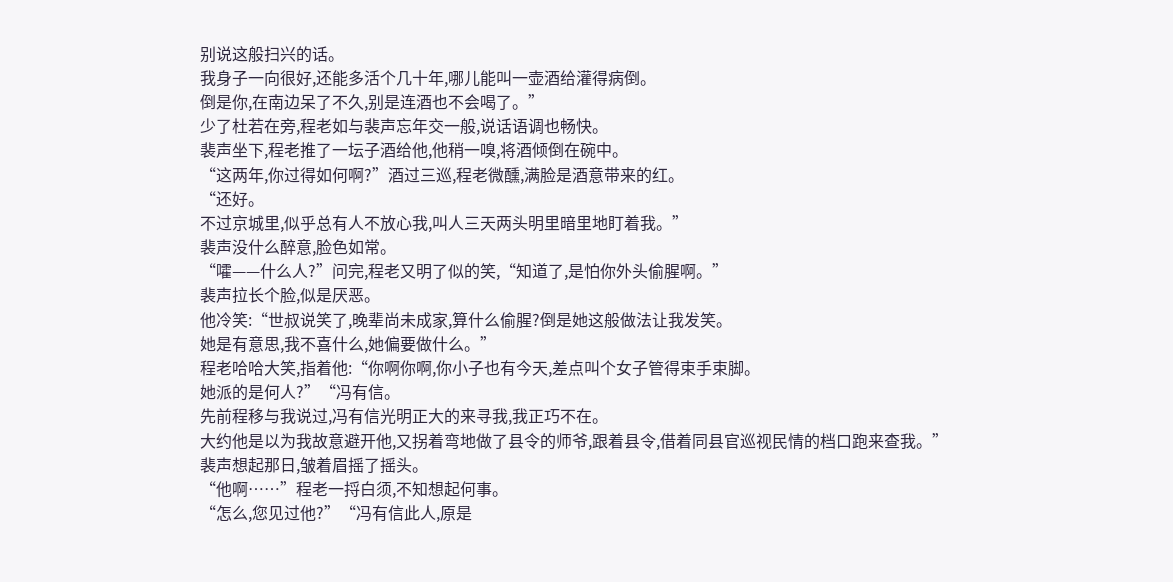别说这般扫兴的话。
我身子一向很好,还能多活个几十年,哪儿能叫一壶酒给灌得病倒。
倒是你,在南边呆了不久,别是连酒也不会喝了。”
少了杜若在旁,程老如与裴声忘年交一般,说话语调也畅快。
裴声坐下,程老推了一坛子酒给他,他稍一嗅,将酒倾倒在碗中。
“这两年,你过得如何啊?”酒过三巡,程老微醺,满脸是酒意带来的红。
“还好。
不过京城里,似乎总有人不放心我,叫人三天两头明里暗里地盯着我。”
裴声没什么醉意,脸色如常。
“嚯——什么人?”问完,程老又明了似的笑,“知道了,是怕你外头偷腥啊。”
裴声拉长个脸,似是厌恶。
他冷笑:“世叔说笑了,晚辈尚未成家,算什么偷腥?倒是她这般做法让我发笑。
她是有意思,我不喜什么,她偏要做什么。”
程老哈哈大笑,指着他:“你啊你啊,你小子也有今天,差点叫个女子管得束手束脚。
她派的是何人?”“冯有信。
先前程移与我说过,冯有信光明正大的来寻我,我正巧不在。
大约他是以为我故意避开他,又拐着弯地做了县令的师爷,跟着县令,借着同县官巡视民情的档口跑来查我。”
裴声想起那日,皱着眉摇了摇头。
“他啊……”程老一捋白须,不知想起何事。
“怎么,您见过他?”“冯有信此人,原是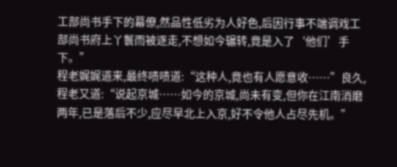工部尚书手下的幕僚,然品性低劣为人好色,后因行事不端调戏工部尚书府上丫鬟而被逐走,不想如今辗转,竟是入了‘他们’手下。”
程老娓娓道来,最终啧啧道:“这种人,竟也有人愿意收……”良久,程老又道:“说起京城……如今的京城,尚未有变,但你在江南消磨两年,已是落后不少,应尽早北上入京,好不令他人占尽先机。”